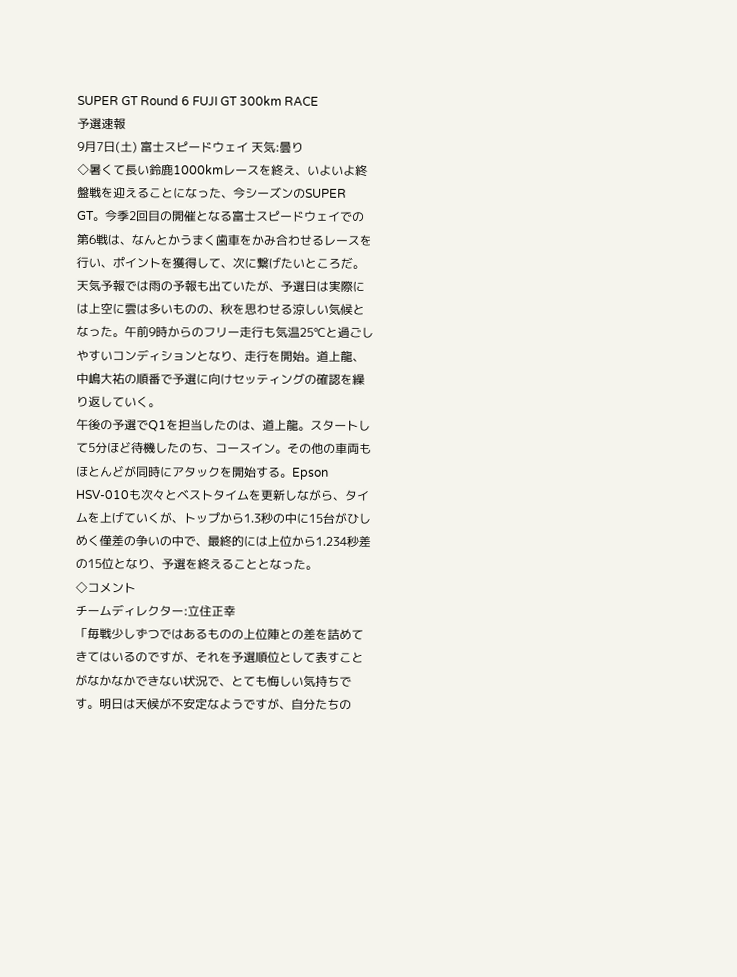SUPER GT Round 6 FUJI GT 300km RACE
予選速報
9月7日(土) 富士スピードウェイ 天気:曇り
◇暑くて長い鈴鹿1000kmレースを終え、いよいよ終盤戦を迎えることになった、今シーズンのSUPER GT。今季2回目の開催となる富士スピードウェイでの第6戦は、なんとかうまく歯車をかみ合わせるレースを行い、ポイントを獲得して、次に繋げたいところだ。
天気予報では雨の予報も出ていたが、予選日は実際には上空に雲は多いものの、秋を思わせる涼しい気候となった。午前9時からのフリー走行も気温25℃と過ごしやすいコンディションとなり、走行を開始。道上龍、中嶋大祐の順番で予選に向けセッティングの確認を繰り返していく。
午後の予選でQ1を担当したのは、道上龍。スタートして5分ほど待機したのち、コースイン。その他の車両もほとんどが同時にアタックを開始する。Epson HSV-010も次々とベストタイムを更新しながら、タイムを上げていくが、トップから1.3秒の中に15台がひしめく僅差の争いの中で、最終的には上位から1.234秒差の15位となり、予選を終えることとなった。
◇コメント
チームディレクター:立住正幸
「毎戦少しずつではあるものの上位陣との差を詰めてきてはいるのですが、それを予選順位として表すことがなかなかできない状況で、とても悔しい気持ちです。明日は天候が不安定なようですが、自分たちの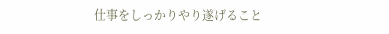仕事をしっかりやり遂げること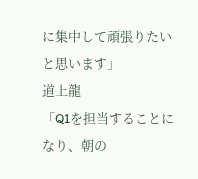に集中して頑張りたいと思います」
道上龍
「Q1を担当することになり、朝の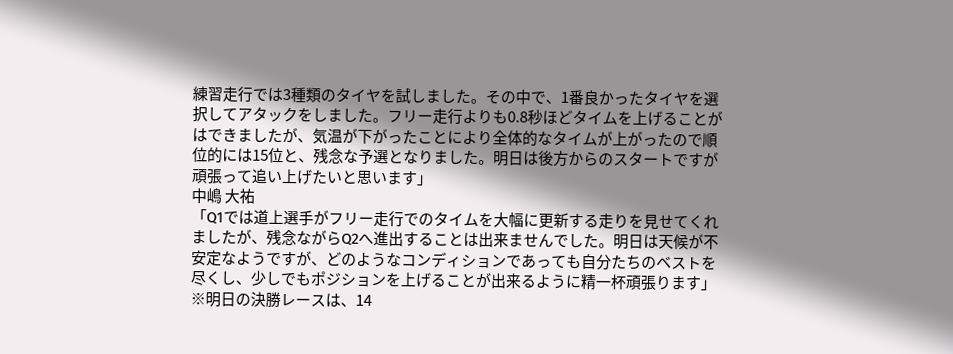練習走行では3種類のタイヤを試しました。その中で、1番良かったタイヤを選択してアタックをしました。フリー走行よりも0.8秒ほどタイムを上げることがはできましたが、気温が下がったことにより全体的なタイムが上がったので順位的には15位と、残念な予選となりました。明日は後方からのスタートですが頑張って追い上げたいと思います」
中嶋 大祐
「Q1では道上選手がフリー走行でのタイムを大幅に更新する走りを見せてくれましたが、残念ながらQ2へ進出することは出来ませんでした。明日は天候が不安定なようですが、どのようなコンディションであっても自分たちのベストを尽くし、少しでもポジションを上げることが出来るように精一杯頑張ります」
※明日の決勝レースは、14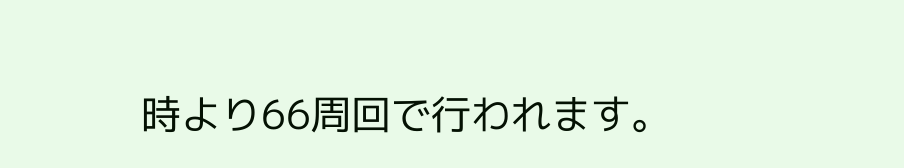時より66周回で行われます。